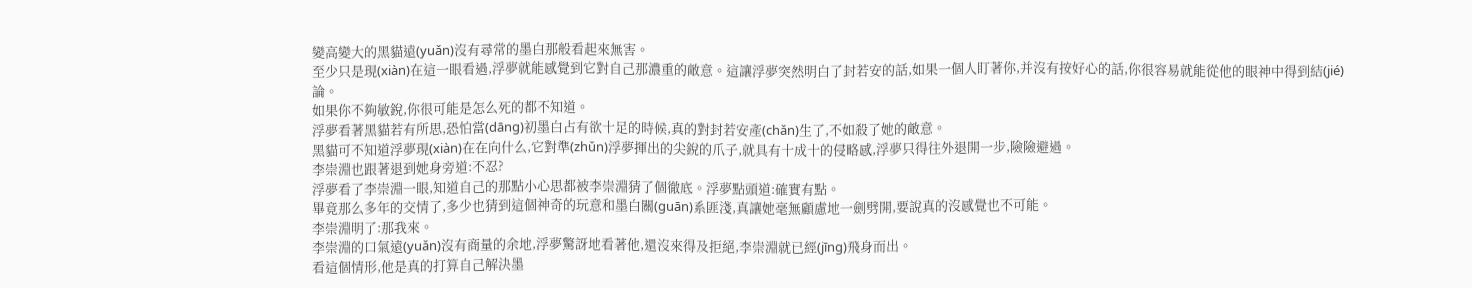變高變大的黑貓遠(yuǎn)沒有尋常的墨白那般看起來無害。
至少只是現(xiàn)在這一眼看過,浮夢就能感覺到它對自己那濃重的敵意。這讓浮夢突然明白了封若安的話,如果一個人盯著你,并沒有按好心的話,你很容易就能從他的眼神中得到結(jié)論。
如果你不夠敏銳,你很可能是怎么死的都不知道。
浮夢看著黑貓若有所思,恐怕當(dāng)初墨白占有欲十足的時候,真的對封若安產(chǎn)生了,不如殺了她的敵意。
黑貓可不知道浮夢現(xiàn)在在向什么,它對準(zhǔn)浮夢揮出的尖銳的爪子,就具有十成十的侵略感,浮夢只得往外退開一步,險險避過。
李崇淵也跟著退到她身旁道:不忍?
浮夢看了李崇淵一眼,知道自己的那點小心思都被李崇淵猜了個徹底。浮夢點頭道:確實有點。
畢竟那么多年的交情了,多少也猜到這個神奇的玩意和墨白關(guān)系匪淺,真讓她毫無顧慮地一劍劈開,要說真的沒感覺也不可能。
李崇淵明了:那我來。
李崇淵的口氣遠(yuǎn)沒有商量的余地,浮夢驚訝地看著他,還沒來得及拒絕,李崇淵就已經(jīng)飛身而出。
看這個情形,他是真的打算自己解決墨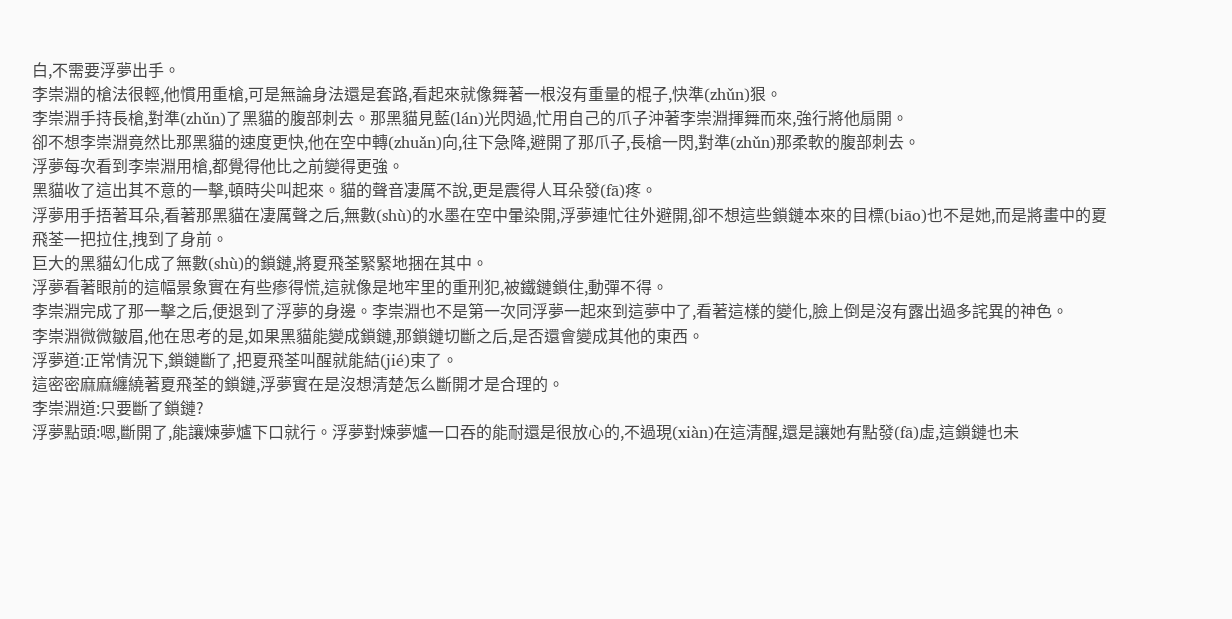白,不需要浮夢出手。
李崇淵的槍法很輕,他慣用重槍,可是無論身法還是套路,看起來就像舞著一根沒有重量的棍子,快準(zhǔn)狠。
李崇淵手持長槍,對準(zhǔn)了黑貓的腹部刺去。那黑貓見藍(lán)光閃過,忙用自己的爪子沖著李崇淵揮舞而來,強行將他扇開。
卻不想李崇淵竟然比那黑貓的速度更快,他在空中轉(zhuǎn)向,往下急降,避開了那爪子,長槍一閃,對準(zhǔn)那柔軟的腹部刺去。
浮夢每次看到李崇淵用槍,都覺得他比之前變得更強。
黑貓收了這出其不意的一擊,頓時尖叫起來。貓的聲音凄厲不說,更是震得人耳朵發(fā)疼。
浮夢用手捂著耳朵,看著那黑貓在凄厲聲之后,無數(shù)的水墨在空中暈染開,浮夢連忙往外避開,卻不想這些鎖鏈本來的目標(biāo)也不是她,而是將畫中的夏飛荃一把拉住,拽到了身前。
巨大的黑貓幻化成了無數(shù)的鎖鏈,將夏飛荃緊緊地捆在其中。
浮夢看著眼前的這幅景象實在有些瘆得慌,這就像是地牢里的重刑犯,被鐵鏈鎖住,動彈不得。
李崇淵完成了那一擊之后,便退到了浮夢的身邊。李崇淵也不是第一次同浮夢一起來到這夢中了,看著這樣的變化,臉上倒是沒有露出過多詫異的神色。
李崇淵微微皺眉,他在思考的是,如果黑貓能變成鎖鏈,那鎖鏈切斷之后,是否還會變成其他的東西。
浮夢道:正常情況下,鎖鏈斷了,把夏飛荃叫醒就能結(jié)束了。
這密密麻麻纏繞著夏飛荃的鎖鏈,浮夢實在是沒想清楚怎么斷開才是合理的。
李崇淵道:只要斷了鎖鏈?
浮夢點頭:嗯,斷開了,能讓煉夢爐下口就行。浮夢對煉夢爐一口吞的能耐還是很放心的,不過現(xiàn)在這清醒,還是讓她有點發(fā)虛,這鎖鏈也未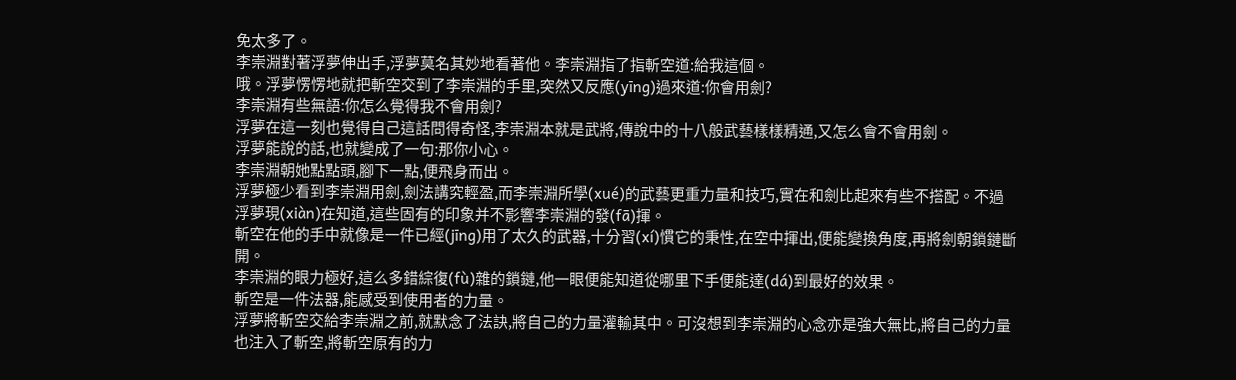免太多了。
李崇淵對著浮夢伸出手,浮夢莫名其妙地看著他。李崇淵指了指斬空道:給我這個。
哦。浮夢愣愣地就把斬空交到了李崇淵的手里,突然又反應(yīng)過來道:你會用劍?
李崇淵有些無語:你怎么覺得我不會用劍?
浮夢在這一刻也覺得自己這話問得奇怪,李崇淵本就是武將,傳說中的十八般武藝樣樣精通,又怎么會不會用劍。
浮夢能說的話,也就變成了一句:那你小心。
李崇淵朝她點點頭,腳下一點,便飛身而出。
浮夢極少看到李崇淵用劍,劍法講究輕盈,而李崇淵所學(xué)的武藝更重力量和技巧,實在和劍比起來有些不搭配。不過浮夢現(xiàn)在知道,這些固有的印象并不影響李崇淵的發(fā)揮。
斬空在他的手中就像是一件已經(jīng)用了太久的武器,十分習(xí)慣它的秉性,在空中揮出,便能變換角度,再將劍朝鎖鏈斷開。
李崇淵的眼力極好,這么多錯綜復(fù)雜的鎖鏈,他一眼便能知道從哪里下手便能達(dá)到最好的效果。
斬空是一件法器,能感受到使用者的力量。
浮夢將斬空交給李崇淵之前,就默念了法訣,將自己的力量灌輸其中。可沒想到李崇淵的心念亦是強大無比,將自己的力量也注入了斬空,將斬空原有的力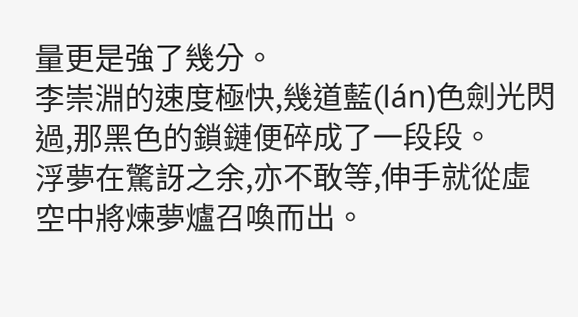量更是強了幾分。
李崇淵的速度極快,幾道藍(lán)色劍光閃過,那黑色的鎖鏈便碎成了一段段。
浮夢在驚訝之余,亦不敢等,伸手就從虛空中將煉夢爐召喚而出。